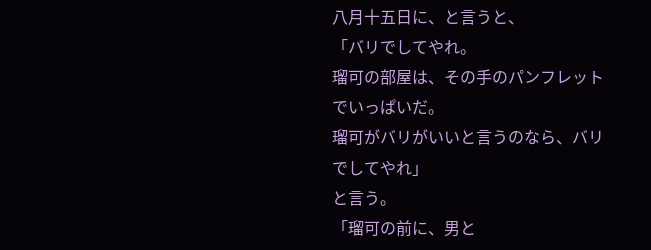八月十五日に、と言うと、
「バリでしてやれ。
瑠可の部屋は、その手のパンフレットでいっぱいだ。
瑠可がバリがいいと言うのなら、バリでしてやれ」
と言う。
「瑠可の前に、男と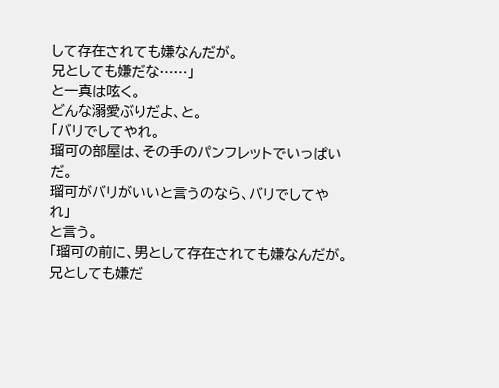して存在されても嫌なんだが。
兄としても嫌だな……」
と一真は呟く。
どんな溺愛ぶりだよ、と。
「バリでしてやれ。
瑠可の部屋は、その手のパンフレットでいっぱいだ。
瑠可がバリがいいと言うのなら、バリでしてやれ」
と言う。
「瑠可の前に、男として存在されても嫌なんだが。
兄としても嫌だ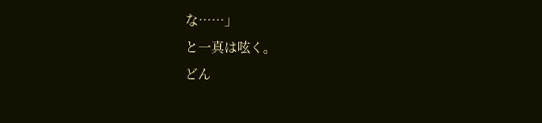な……」
と一真は呟く。
どん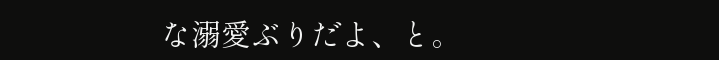な溺愛ぶりだよ、と。